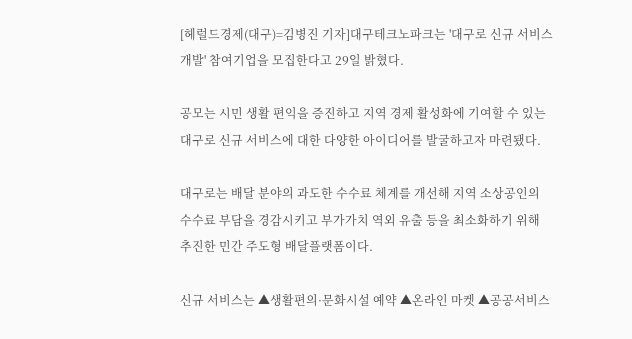[헤럴드경제(대구)=김병진 기자]대구테크노파크는 '대구로 신규 서비스 개발' 참여기업을 모집한다고 29일 밝혔다.

공모는 시민 생활 편익을 증진하고 지역 경제 활성화에 기여할 수 있는 대구로 신규 서비스에 대한 다양한 아이디어를 발굴하고자 마련됐다.

대구로는 배달 분야의 과도한 수수료 체계를 개선해 지역 소상공인의 수수료 부담을 경감시키고 부가가치 역외 유출 등을 최소화하기 위해 추진한 민간 주도형 배달플랫폼이다.

신규 서비스는 ▲생활편의·문화시설 예약 ▲온라인 마켓 ▲공공서비스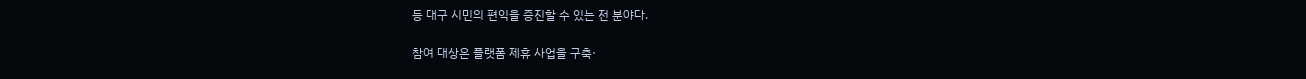등 대구 시민의 편익을 증진할 수 있는 전 분야다.

참여 대상은 플랫폼 제휴 사업을 구축·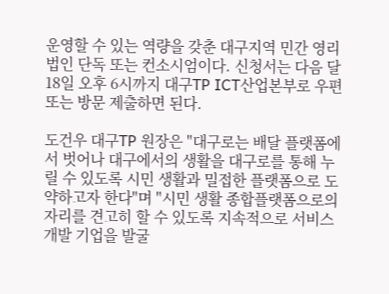운영할 수 있는 역량을 갖춘 대구지역 민간 영리법인 단독 또는 컨소시엄이다. 신청서는 다음 달 18일 오후 6시까지 대구TP ICT산업본부로 우편 또는 방문 제출하면 된다.

도건우 대구TP 원장은 "대구로는 배달 플랫폼에서 벗어나 대구에서의 생활을 대구로를 통해 누릴 수 있도록 시민 생활과 밀접한 플랫폼으로 도약하고자 한다"며 "시민 생활 종합플랫폼으로의 자리를 견고히 할 수 있도록 지속적으로 서비스 개발 기업을 발굴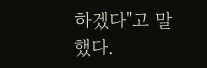하겠다"고 말했다.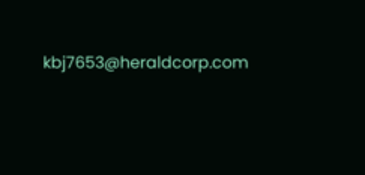kbj7653@heraldcorp.com